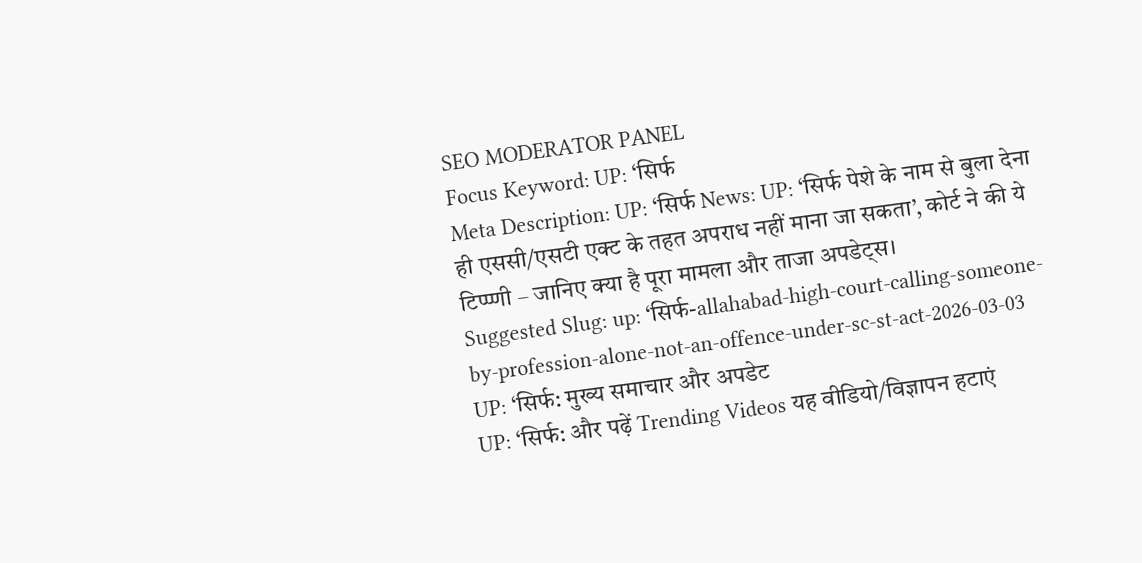SEO MODERATOR PANEL
Focus Keyword: UP: ‘सिर्फ
Meta Description: UP: ‘सिर्फ News: UP: ‘सिर्फ पेशे के नाम से बुला देना ही एससी/एसटी एक्ट के तहत अपराध नहीं माना जा सकता’, कोर्ट ने की ये टिप्प्णी – जानिए क्या है पूरा मामला और ताजा अपडेट्स।
Suggested Slug: up: ‘सिर्फ-allahabad-high-court-calling-someone-by-profession-alone-not-an-offence-under-sc-st-act-2026-03-03
UP: ‘सिर्फ: मुख्य समाचार और अपडेट
UP: ‘सिर्फ: और पढ़ें Trending Videos यह वीडियो/विज्ञापन हटाएं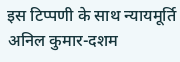इस टिप्पणी के साथ न्यायमूर्ति अनिल कुमार-दशम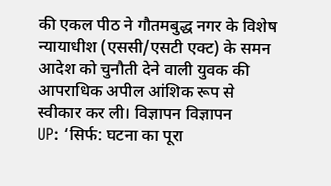की एकल पीठ ने गौतमबुद्ध नगर के विशेष न्यायाधीश (एससी/एसटी एक्ट) के समन आदेश को चुनौती देने वाली युवक की आपराधिक अपील आंशिक रूप से स्वीकार कर ली। विज्ञापन विज्ञापन
UP: ‘सिर्फ: घटना का पूरा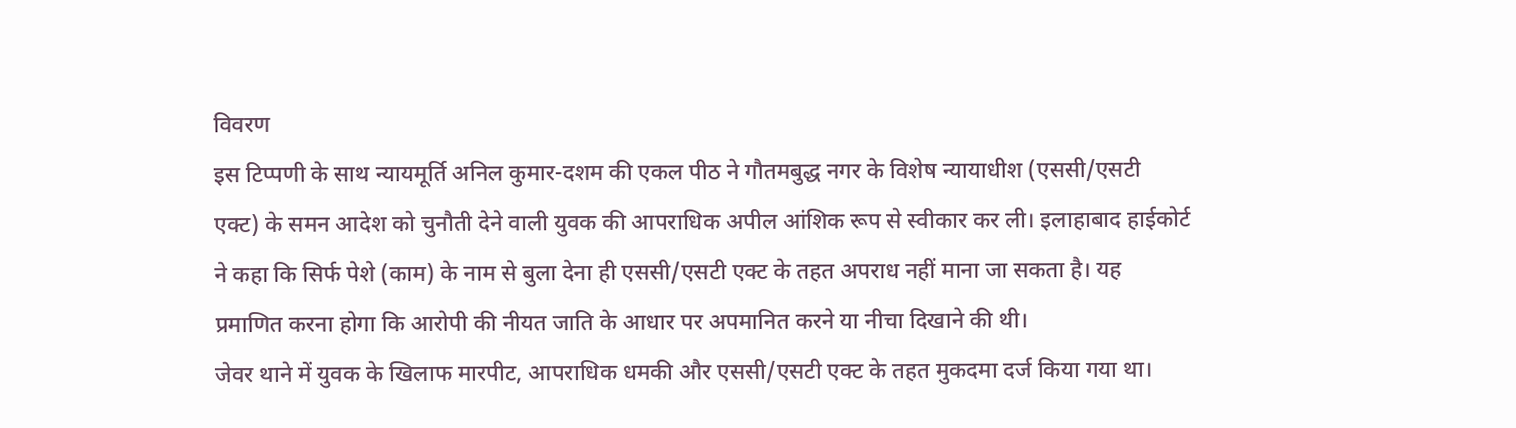विवरण
इस टिप्पणी के साथ न्यायमूर्ति अनिल कुमार-दशम की एकल पीठ ने गौतमबुद्ध नगर के विशेष न्यायाधीश (एससी/एसटी एक्ट) के समन आदेश को चुनौती देने वाली युवक की आपराधिक अपील आंशिक रूप से स्वीकार कर ली। इलाहाबाद हाईकोर्ट ने कहा कि सिर्फ पेशे (काम) के नाम से बुला देना ही एससी/एसटी एक्ट के तहत अपराध नहीं माना जा सकता है। यह प्रमाणित करना होगा कि आरोपी की नीयत जाति के आधार पर अपमानित करने या नीचा दिखाने की थी।
जेवर थाने में युवक के खिलाफ मारपीट, आपराधिक धमकी और एससी/एसटी एक्ट के तहत मुकदमा दर्ज किया गया था।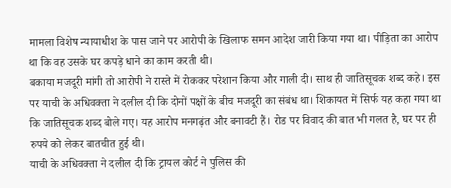मामला विशेष न्यायाधीश के पास जाने पर आरोपी के खिलाफ समन आदेश जारी किया गया था। पीड़िता का आरोप था कि वह उसके घर कपड़े धाने का काम करती थी।
बकाया मजदूरी मांगी तो आरोपी ने रास्ते में रोककर परेशान किया और गाली दी। साथ ही जातिसूचक शब्द कहे। इस पर याची के अधिवक्ता ने दलील दी कि दोनों पक्षों के बीच मजदूरी का संबंध था। शिकायत में सिर्फ यह कहा गया था कि जातिसूचक शब्द बोले गए। यह आरोप मनगढ़ंत और बनावटी हैं। रोड पर विवाद की बात भी गलत है, घर पर ही रुपये को लेकर बातचीत हुई थी।
याची के अधिवक्ता ने दलील दी कि ट्रायल कोर्ट ने पुलिस की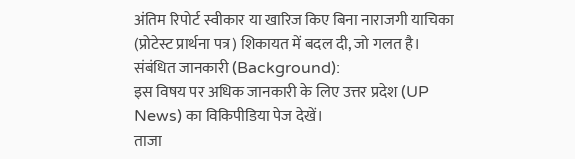अंतिम रिपोर्ट स्वीकार या खारिज किए बिना नाराजगी याचिका (प्रोटेस्ट प्रार्थना पत्र) शिकायत में बदल दी, जो गलत है।
संबंधित जानकारी (Background):
इस विषय पर अधिक जानकारी के लिए उत्तर प्रदेश (UP News) का विकिपीडिया पेज देखें।
ताजा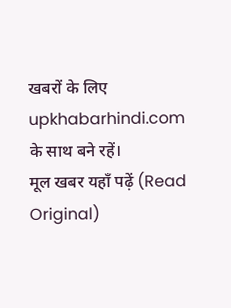खबरों के लिए upkhabarhindi.com के साथ बने रहें।
मूल खबर यहाँ पढ़ें (Read Original)